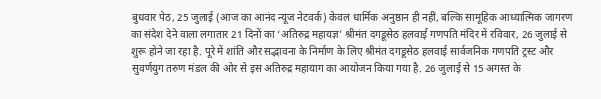बुधवार पेठ, 25 जुलाई (आज का आनंद न्यूज नेटवर्क) केवल धार्मिक अनुष्ठान ही नहीं, बल्कि सामूहिक आध्यात्मिक जागरण का संदेश देने वाला लगातार 21 दिनों का ‘अतिरुद्र महायज्ञ’ श्रीमंत दगडूसेठ हलवाई गणपति मंदिर में रविवार, 26 जुलाई से शुरू होने जा रहा है. पूरे में शांति और सद्भावना के निर्माण के लिए श्रीमंत दगडूसेठ हलवाई सार्वजनिक गणपति ट्रस्ट और सुवर्णयुग तरुण मंडल की ओर से इस अतिरुद्र महायाग का आयोजन किया गया है. 26 जुलाई से 15 अगस्त के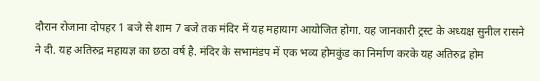दौरान रोजाना दोपहर 1 बजे से शाम 7 बजे तक मंदिर में यह महायाग आयोजित होगा. यह जानकारी ट्रस्ट के अध्यक्ष सुनील रासने ने दी. यह अतिरुद्र महायज्ञ का छठा वर्ष है. मंदिर के सभामंडप में एक भव्य होमकुंड का निर्माण करके यह अतिरुद्र होम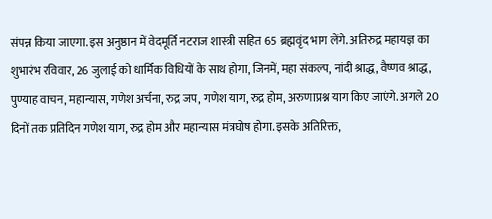संपन्न किया जाएगा. इस अनुष्ठान में वेदमूर्ति नटराज शास्त्री सहित 65 ब्रह्मवृंद भाग लेंगे. अतिरुद्र महायज्ञ का शुभारंभ रविवार, 26 जुलाई को धार्मिक विधियों के साथ होगा, जिनमें, महा संकल्प, नांदी श्राद्ध, वैष्णव श्राद्ध, पुण्याह वाचन, महान्यास, गणेश अर्चना, रुद्र जप, गणेश याग, रुद्र होम, अरुणाप्रश्न याग किए जाएंगे. अगले 20 दिनों तक प्रतिदिन गणेश याग, रुद्र होम और महान्यास मंत्रघोष होगा. इसके अतिरिक्त,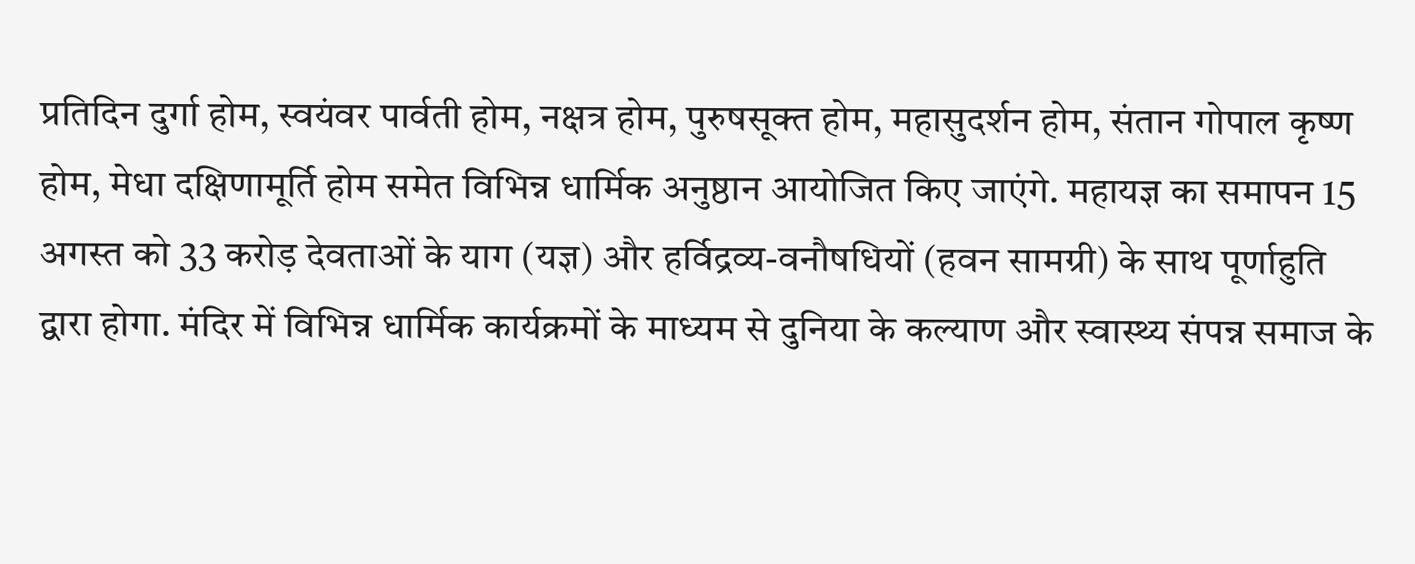प्रतिदिन दुर्गा होम, स्वयंवर पार्वती होम, नक्षत्र होम, पुरुषसूक्त होम, महासुदर्शन होम, संतान गोपाल कृष्ण होम, मेधा दक्षिणामूर्ति होम समेत विभिन्न धार्मिक अनुष्ठान आयोजित किए जाएंगे. महायज्ञ का समापन 15 अगस्त को 33 करोड़ देवताओं के याग (यज्ञ) और हर्विद्रव्य-वनौषधियों (हवन सामग्री) के साथ पूर्णाहुति द्वारा होगा. मंदिर में विभिन्न धार्मिक कार्यक्रमों के माध्यम से दुनिया के कल्याण और स्वास्थ्य संपन्न समाज के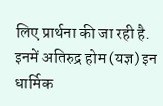लिए प्रार्थना की जा रही है. इनमें अतिरुद्र होम (यज्ञ) इन धार्मिक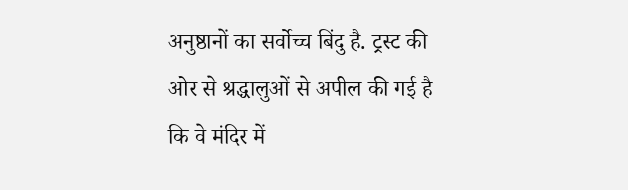अनुष्ठानों का सर्वोच्च बिंदु है. ट्रस्ट की ओर से श्रद्धालुओं से अपील की गई है कि वे मंदिर में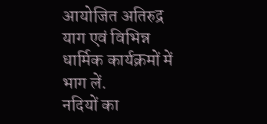आयोजित अतिरुद्र याग एवं विभिन्न धार्मिक कार्यक्रमों में भाग लें.
नदियों का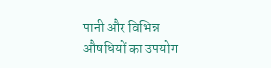पानी और विभिन्न औषधियों का उपयोग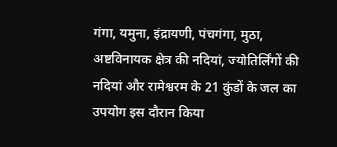गंगा, यमुना, इंद्रायणी, पंचगंगा, मुठा, अष्टविनायक क्षेत्र की नदियां, ज्योतिर्लिंगों की नदियां और रामेश्वरम के 21 कुंडों के जल का उपयोग इस दौरान किया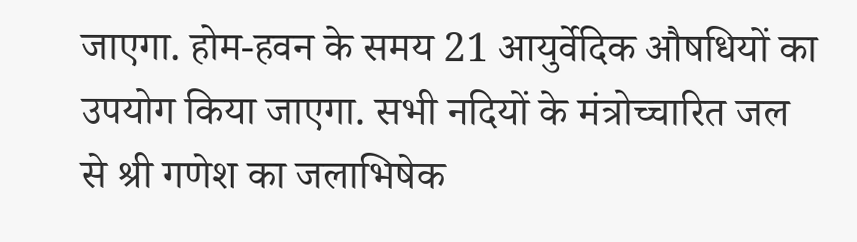जाएगा. होम-हवन के समय 21 आयुर्वेदिक औषधियों का उपयोग किया जाएगा. सभी नदियों के मंत्रोच्चारित जल से श्री गणेश का जलाभिषेक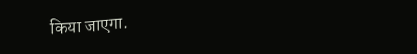किया जाएगा.